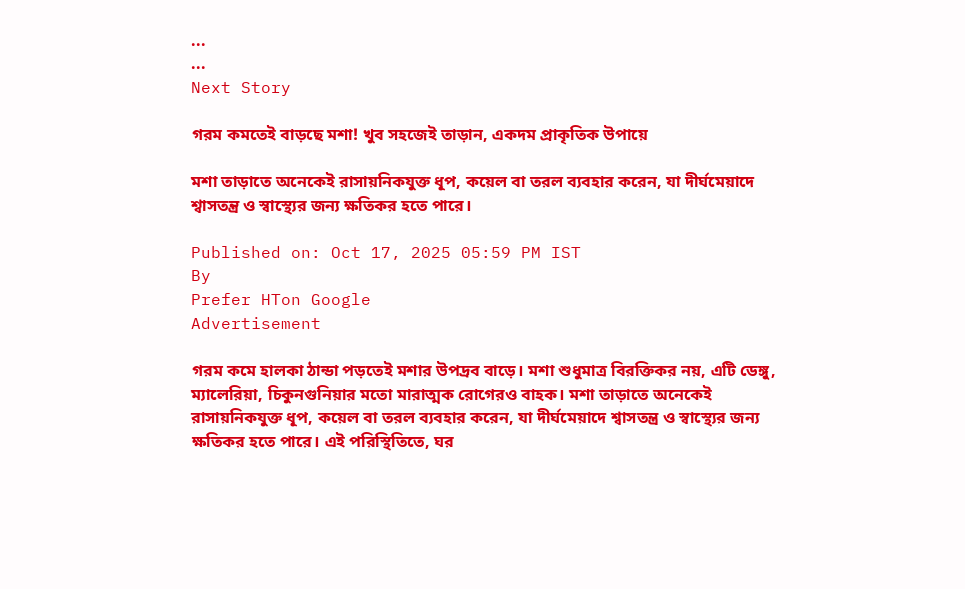...
...
Next Story

গরম কমতেই বাড়ছে মশা! খুব সহজেই তাড়ান, একদম প্রাকৃতিক উপায়ে

মশা তাড়াতে অনেকেই রাসায়নিকযুক্ত ধূপ, কয়েল বা তরল ব্যবহার করেন, যা দীর্ঘমেয়াদে শ্বাসতন্ত্র ও স্বাস্থ্যের জন্য ক্ষতিকর হতে পারে।

Published on: Oct 17, 2025 05:59 PM IST
By
Prefer HTon Google
Advertisement

গরম কমে হালকা ঠান্ডা পড়তেই মশার উপদ্রব বাড়ে। মশা শুধুমাত্র বিরক্তিকর নয়, এটি ডেঙ্গু, ম্যালেরিয়া, চিকুনগুনিয়ার মতো মারাত্মক রোগেরও বাহক। মশা তাড়াতে অনেকেই রাসায়নিকযুক্ত ধূপ, কয়েল বা তরল ব্যবহার করেন, যা দীর্ঘমেয়াদে শ্বাসতন্ত্র ও স্বাস্থ্যের জন্য ক্ষতিকর হতে পারে। এই পরিস্থিতিতে, ঘর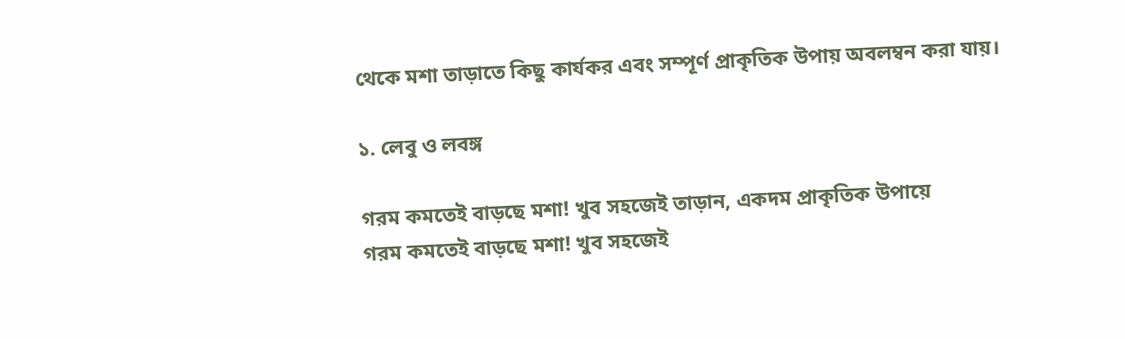থেকে মশা তাড়াতে কিছু কার্যকর এবং সম্পূর্ণ প্রাকৃতিক উপায় অবলম্বন করা যায়।

১. লেবু ও লবঙ্গ

গরম কমতেই বাড়ছে মশা! খুব সহজেই তাড়ান, একদম প্রাকৃতিক উপায়ে
গরম কমতেই বাড়ছে মশা! খুব সহজেই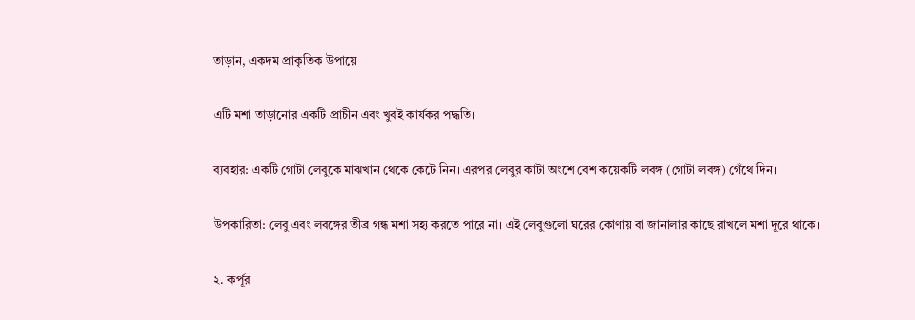তাড়ান, একদম প্রাকৃতিক উপায়ে

এটি মশা তাড়ানোর একটি প্রাচীন এবং খুবই কার্যকর পদ্ধতি।

ব্যবহার: একটি গোটা লেবুকে মাঝখান থেকে কেটে নিন। এরপর লেবুর কাটা অংশে বেশ কয়েকটি লবঙ্গ (গোটা লবঙ্গ) গেঁথে দিন।

উপকারিতা: লেবু এবং লবঙ্গের তীব্র গন্ধ মশা সহ্য করতে পারে না। এই লেবুগুলো ঘরের কোণায় বা জানালার কাছে রাখলে মশা দূরে থাকে।

২. কর্পূর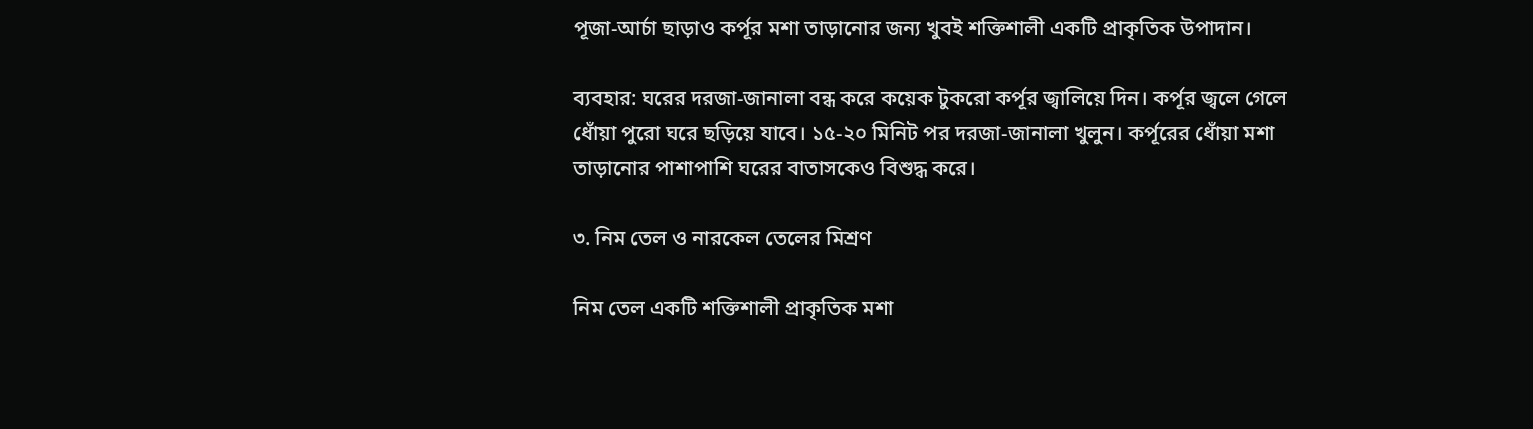পূজা-আর্চা ছাড়াও কর্পূর মশা তাড়ানোর জন্য খুবই শক্তিশালী একটি প্রাকৃতিক উপাদান।

ব্যবহার: ঘরের দরজা-জানালা বন্ধ করে কয়েক টুকরো কর্পূর জ্বালিয়ে দিন। কর্পূর জ্বলে গেলে ধোঁয়া পুরো ঘরে ছড়িয়ে যাবে। ১৫-২০ মিনিট পর দরজা-জানালা খুলুন। কর্পূরের ধোঁয়া মশা তাড়ানোর পাশাপাশি ঘরের বাতাসকেও বিশুদ্ধ করে।

৩. নিম তেল ও নারকেল তেলের মিশ্রণ

নিম তেল একটি শক্তিশালী প্রাকৃতিক মশা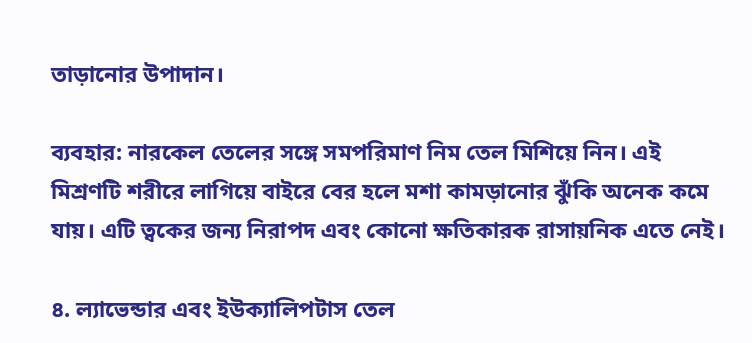তাড়ানোর উপাদান।

ব্যবহার: নারকেল তেলের সঙ্গে সমপরিমাণ নিম তেল মিশিয়ে নিন। এই মিশ্রণটি শরীরে লাগিয়ে বাইরে বের হলে মশা কামড়ানোর ঝুঁকি অনেক কমে যায়। এটি ত্বকের জন্য নিরাপদ এবং কোনো ক্ষতিকারক রাসায়নিক এতে নেই।

৪. ল্যাভেন্ডার এবং ইউক্যালিপটাস তেল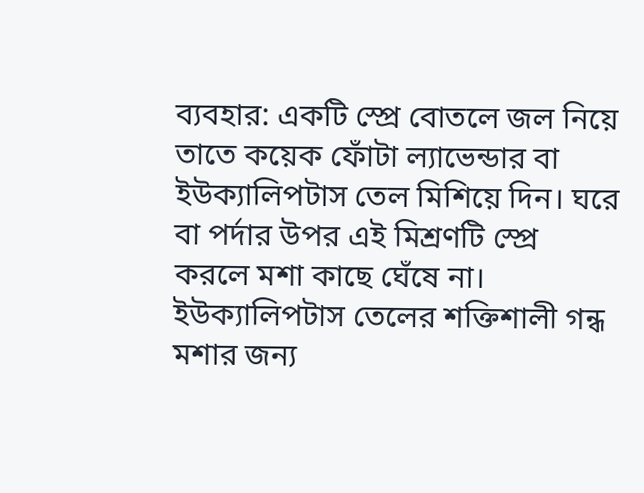ব্যবহার: একটি স্প্রে বোতলে জল নিয়ে তাতে কয়েক ফোঁটা ল্যাভেন্ডার বা ইউক্যালিপটাস তেল মিশিয়ে দিন। ঘরে বা পর্দার উপর এই মিশ্রণটি স্প্রে করলে মশা কাছে ঘেঁষে না। ইউক্যালিপটাস তেলের শক্তিশালী গন্ধ মশার জন্য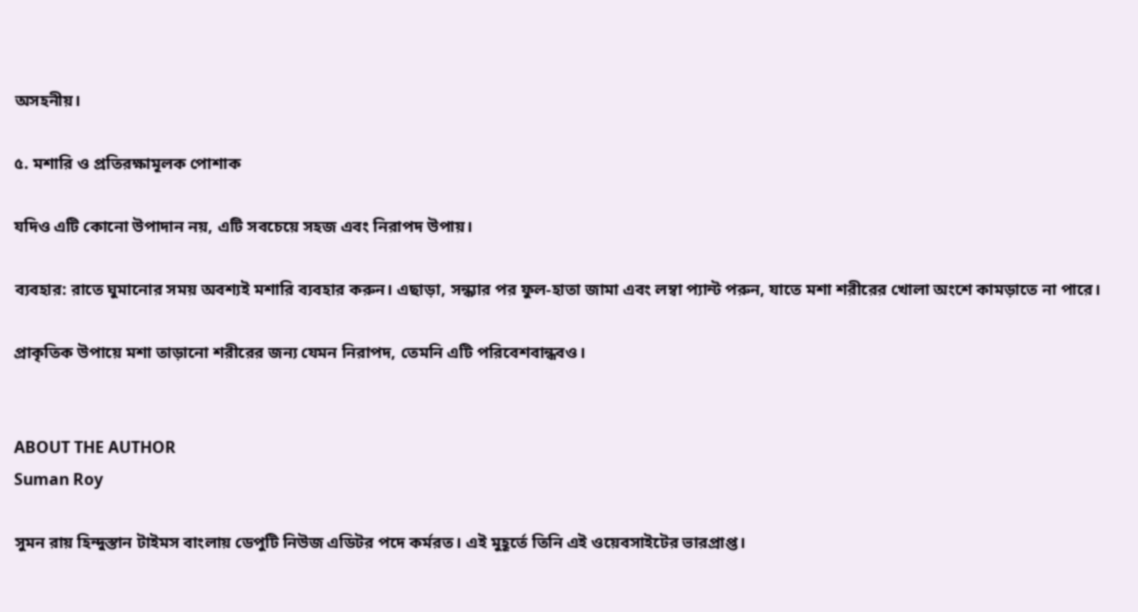অসহনীয়।

৫. মশারি ও প্রতিরক্ষামূলক পোশাক

যদিও এটি কোনো উপাদান নয়, এটি সবচেয়ে সহজ এবং নিরাপদ উপায়।

ব্যবহার: রাতে ঘুমানোর সময় অবশ্যই মশারি ব্যবহার করুন। এছাড়া, সন্ধ্যার পর ফুল-হাতা জামা এবং লম্বা প্যান্ট পরুন, যাতে মশা শরীরের খোলা অংশে কামড়াতে না পারে।

প্রাকৃতিক উপায়ে মশা তাড়ানো শরীরের জন্য যেমন নিরাপদ, তেমনি এটি পরিবেশবান্ধবও।


ABOUT THE AUTHOR
Suman Roy

সুমন রায় হিন্দুস্তান টাইমস বাংলায় ডেপুটি নিউজ এডিটর পদে কর্মরত। এই মুহূর্তে তিনি এই ওয়েবসাইটের ভারপ্রাপ্ত।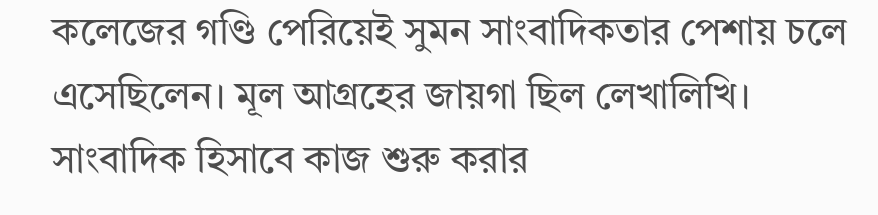কলেজের গণ্ডি পেরিয়েই সুমন সাংবাদিকতার পেশায় চলে এসেছিলেন। মূল আগ্রহের জায়গা ছিল লেখালিখি। সাংবাদিক হিসাবে কাজ শুরু করার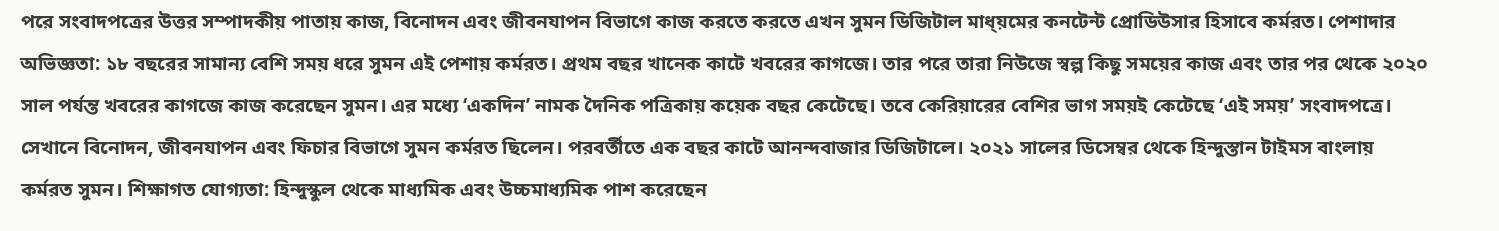পরে সংবাদপত্রের উত্তর সম্পাদকীয় পাতায় কাজ, বিনোদন এবং জীবনযাপন বিভাগে কাজ করতে করতে এখন সুমন ডিজিটাল মাধ্য়মের কনটেন্ট প্রোডিউসার হিসাবে কর্মরত। পেশাদার অভিজ্ঞতা: ১৮ বছরের সামান্য বেশি সময় ধরে সুমন এই পেশায় কর্মরত। প্রথম বছর খানেক কাটে খবরের কাগজে। তার পরে তারা নিউজে স্বল্প কিছু সময়ের কাজ এবং তার পর থেকে ২০২০ সাল পর্যন্ত খবরের কাগজে কাজ করেছেন সুমন। এর মধ্যে ‘একদিন’ নামক দৈনিক পত্রিকায় কয়েক বছর কেটেছে। তবে কেরিয়ারের বেশির ভাগ সময়ই কেটেছে ‘এই সময়’ সংবাদপত্রে। সেখানে বিনোদন, জীবনযাপন এবং ফিচার বিভাগে সুমন কর্মরত ছিলেন। পরবর্তীতে এক বছর কাটে আনন্দবাজার ডিজিটালে। ২০২১ সালের ডিসেম্বর থেকে হিন্দুস্তান টাইমস বাংলায় কর্মরত সুমন। শিক্ষাগত যোগ্যতা: হিন্দুস্কুল থেকে মাধ্যমিক এবং উচ্চমাধ্যমিক পাশ করেছেন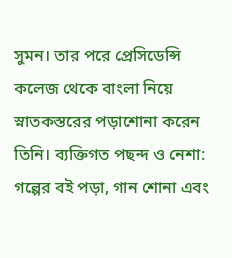সুমন। তার পরে প্রেসিডেন্সি কলেজ থেকে বাংলা নিয়ে স্নাতকস্তরের পড়াশোনা করেন তিনি। ব্যক্তিগত পছন্দ ও নেশা: গল্পের বই পড়া, গান শোনা এবং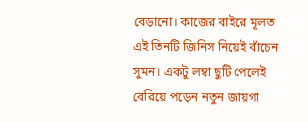বেড়ানো। কাজের বাইরে মূলত এই তিনটি জিনিস নিয়েই বাঁচেন সুমন। একটু লম্বা ছুটি পেলেই বেরিয়ে পড়েন নতুন জায়গা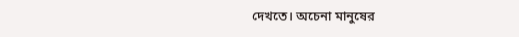দেখতে। অচেনা মানুষের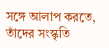সঙ্গে আলাপ করতে, তাঁদের সংস্কৃতি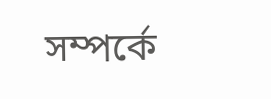সম্পর্কে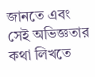জানতে এবং সেই অভিজ্ঞতার কথা লিখতে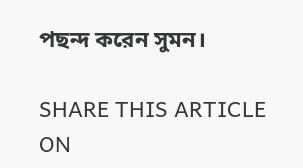পছন্দ করেন সুমন।

SHARE THIS ARTICLE ON